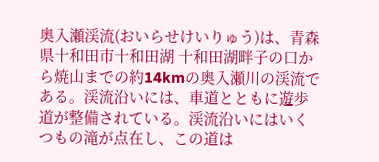奥入瀬渓流(おいらせけいりゅう)は、青森県十和田市十和田湖 十和田湖畔子の口から焼山までの約14kmの奥入瀬川の渓流である。渓流沿いには、車道とともに遊歩道が整備されている。渓流沿いにはいくつもの滝が点在し、この道は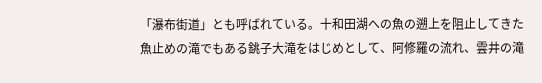「瀑布街道」とも呼ばれている。十和田湖への魚の遡上を阻止してきた魚止めの滝でもある銚子大滝をはじめとして、阿修羅の流れ、雲井の滝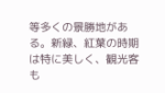等多くの景勝地がある。新緑、紅葉の時期は特に美しく、観光客も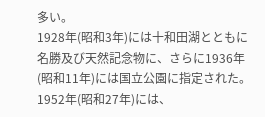多い。
1928年(昭和3年)には十和田湖とともに名勝及び天然記念物に、さらに1936年(昭和11年)には国立公園に指定された。1952年(昭和27年)には、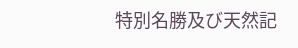特別名勝及び天然記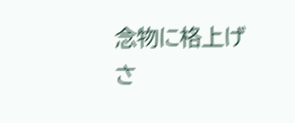念物に格上げさ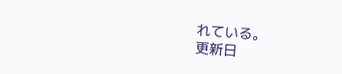れている。
更新日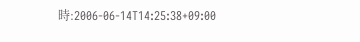時:2006-06-14T14:25:38+09:00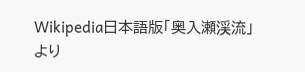Wikipedia日本語版「奥入瀬渓流」より